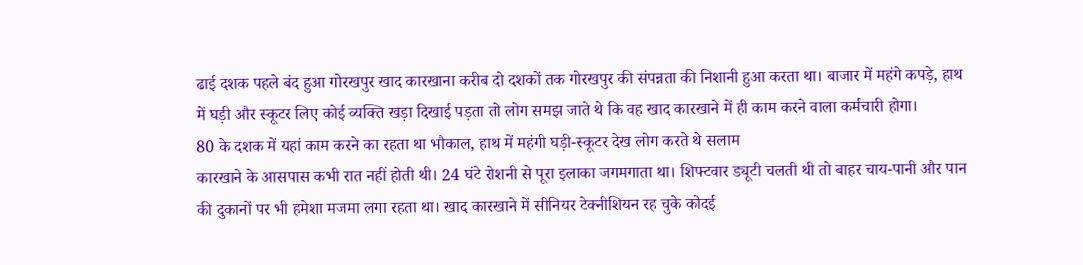ढाई दशक पहले बंद हुआ गोरखपुर खाद कारखाना करीब दो दशकों तक गोरखपुर की संपन्नता की निशानी हुआ करता था। बाजार में महंगे कपड़े, हाथ में घड़ी और स्कूटर लिए कोई व्यक्ति खड़ा दिखाई पड़ता तो लोग समझ जाते थे कि वह खाद कारखाने में ही काम करने वाला कर्मचारी होगा।
80 के दशक में यहां काम करने का रहता था भौकाल, हाथ में महंगी घड़ी-स्कूटर देख लोग करते थे सलाम
कारखाने के आसपास कभी रात नहीं होती थी। 24 घंटे रोशनी से पूरा इलाका जगमगाता था। शिफ्टवार ड्यूटी चलती थी तो बाहर चाय-पानी और पान की दुकानों पर भी हमेशा मजमा लगा रहता था। खाद कारखाने में सीनियर टेक्नीशियन रह चुके कोदई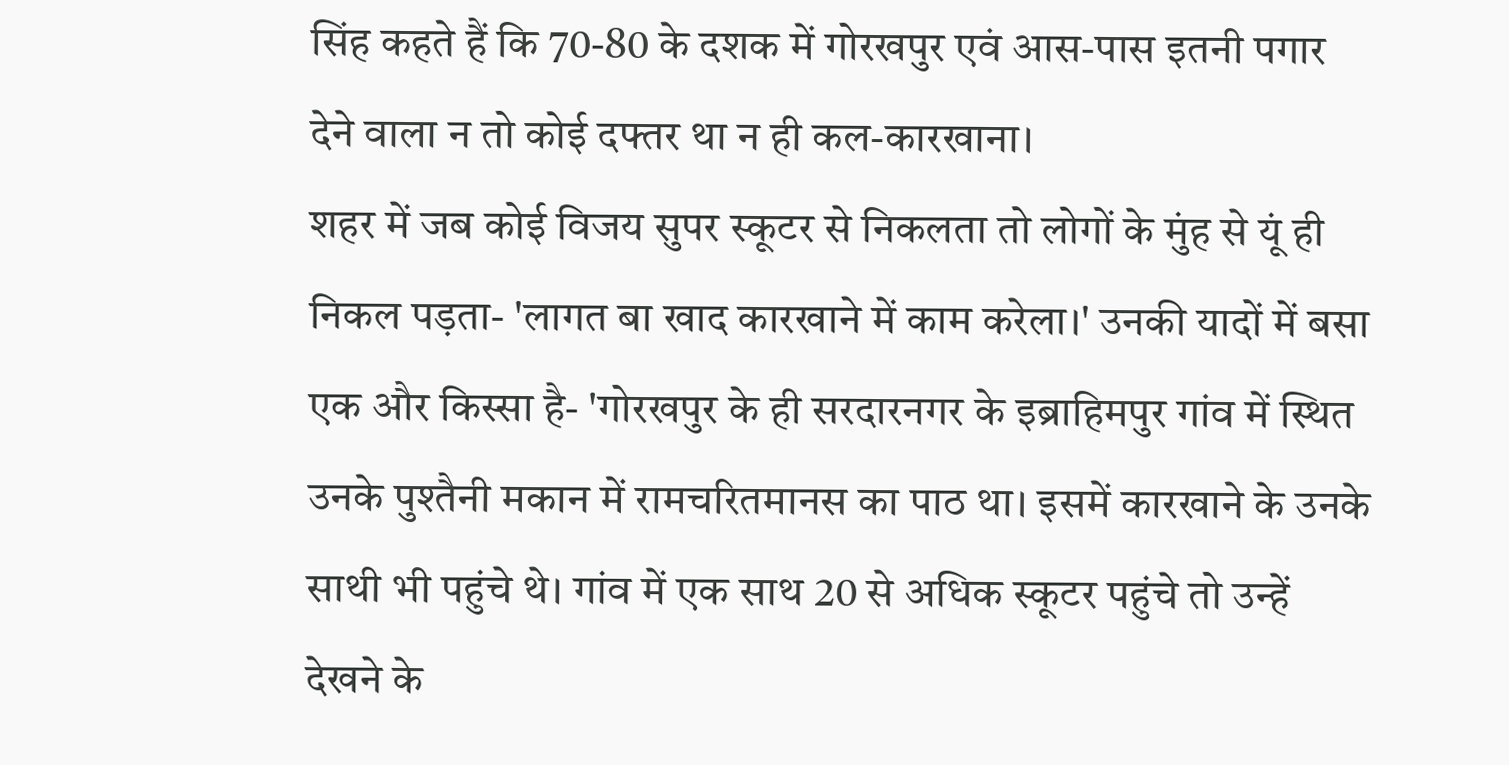सिंह कहते हैं कि 70-80 के दशक में गोरखपुर एवं आस-पास इतनी पगार देने वाला न तो कोई दफ्तर था न ही कल-कारखाना।
शहर में जब कोई विजय सुपर स्कूटर से निकलता तो लोगों के मुंह से यूं ही निकल पड़ता- 'लागत बा खाद कारखाने में काम करेला।' उनकी यादों में बसा एक और किस्सा है- 'गोरखपुर के ही सरदारनगर के इब्राहिमपुर गांव में स्थित उनके पुश्तैनी मकान में रामचरितमानस का पाठ था। इसमें कारखाने के उनके साथी भी पहुंचे थे। गांव में एक साथ 20 से अधिक स्कूटर पहुंचे तो उन्हें देखने के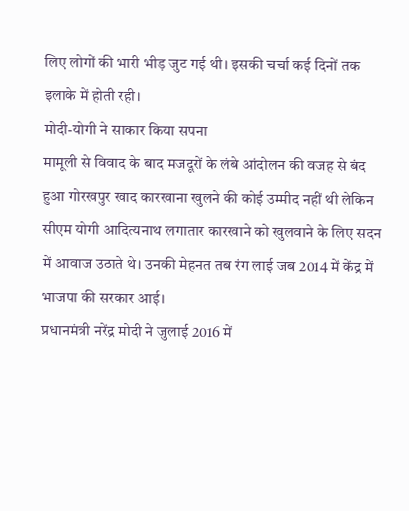लिए लोगों की भारी भीड़ जुट गई थी। इसकी चर्चा कई दिनों तक इलाके में होती रही।
मोदी-योगी ने साकार किया सपना
मामूली से विवाद के बाद मजदूरों के लंबे आंदोलन की वजह से बंद हुआ गोरखपुर खाद कारखाना खुलने की कोई उम्मीद नहीं थी लेकिन सीएम योगी आदित्यनाथ लगातार कारखाने को खुलवाने के लिए सदन में आवाज उठाते थे। उनकी मेहनत तब रंग लाई जब 2014 में केंद्र में भाजपा की सरकार आई।
प्रधानमंत्री नरेंद्र मोदी ने जुलाई 2016 में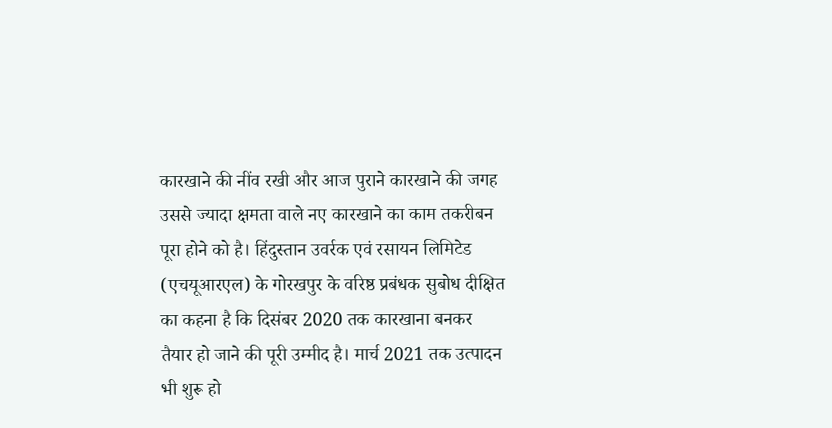कारखाने की नींव रखी और आज पुराने कारखाने की जगह उससे ज्यादा क्षमता वाले नए कारखाने का काम तकरीबन पूरा होने को है। हिंदुस्तान उवर्रक एवं रसायन लिमिटेड (एचयूआरएल) के गोरखपुर के वरिष्ठ प्रबंधक सुबोध दीक्षित का कहना है कि दिसंबर 2020 तक कारखाना बनकर तैयार हो जाने की पूरी उम्मीद है। मार्च 2021 तक उत्पादन भी शुरू हो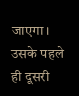जाएगा। उसके पहले ही दूसरी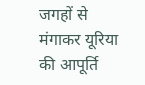जगहों से मंगाकर यूरिया की आपूर्ति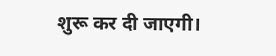शुरू कर दी जाएगी।